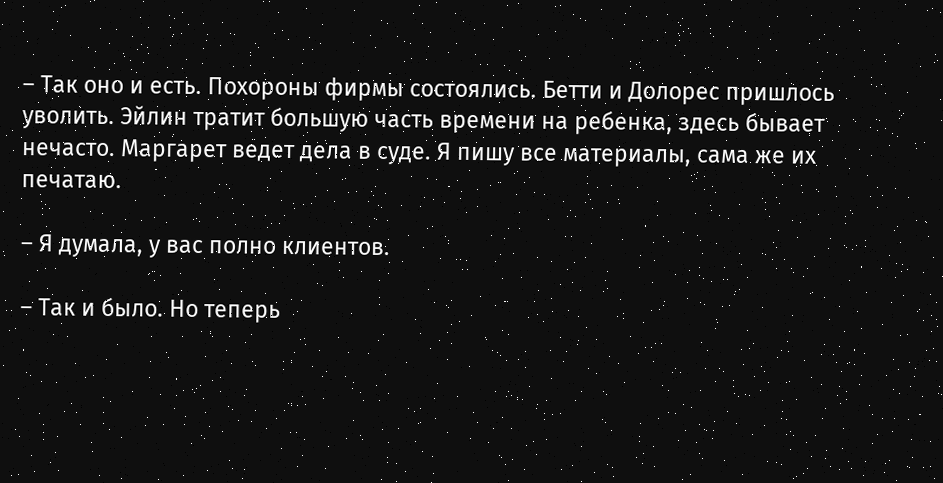– Так оно и есть. Похороны фирмы состоялись. Бетти и Долорес пришлось уволить. Эйлин тратит большую часть времени на ребенка, здесь бывает нечасто. Маргарет ведет дела в суде. Я пишу все материалы, сама же их печатаю.

– Я думала, у вас полно клиентов.

– Так и было. Но теперь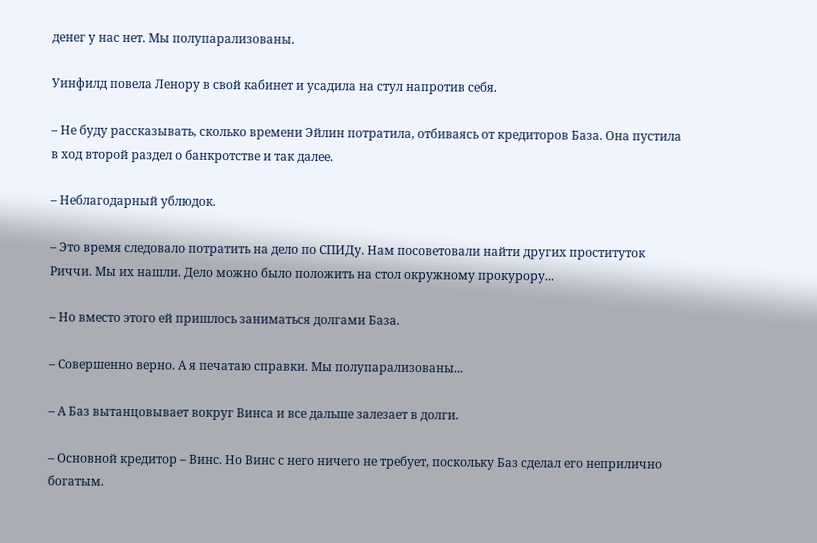денег у нас нет. Мы полупарализованы.

Уинфилд повела Ленору в свой кабинет и усадила на стул напротив себя.

– Не буду рассказывать, сколько времени Эйлин потратила, отбиваясь от кредиторов База. Она пустила в ход второй раздел о банкротстве и так далее.

– Неблагодарный ублюдок.

– Это время следовало потратить на дело по СПИДу. Нам посоветовали найти других проституток Риччи. Мы их нашли. Дело можно было положить на стол окружному прокурору...

– Но вместо этого ей пришлось заниматься долгами База.

– Совершенно верно. А я печатаю справки. Мы полупарализованы...

– А Баз вытанцовывает вокруг Винса и все дальше залезает в долги.

– Основной кредитор – Винс. Но Винс с него ничего не требует, поскольку Баз сделал его неприлично богатым.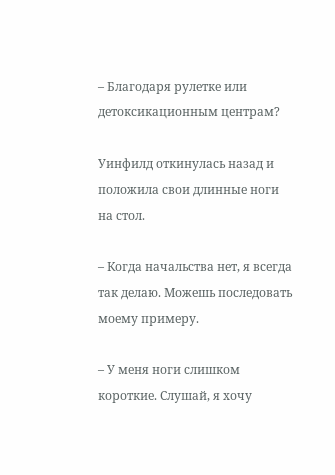– Благодаря рулетке или детоксикационным центрам?

Уинфилд откинулась назад и положила свои длинные ноги на стол.

– Когда начальства нет, я всегда так делаю. Можешь последовать моему примеру.

– У меня ноги слишком короткие. Слушай, я хочу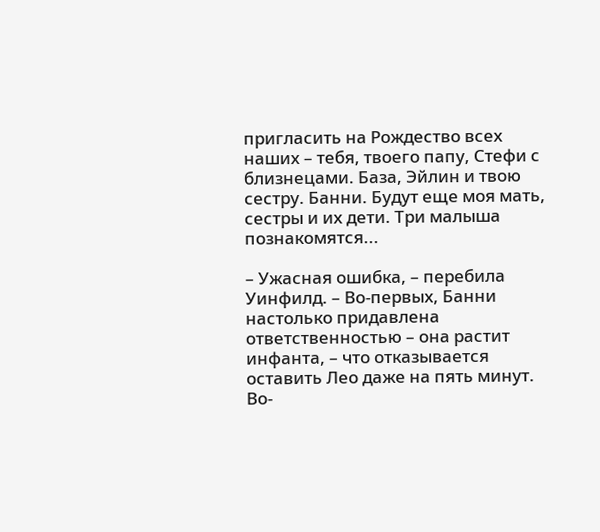пригласить на Рождество всех наших – тебя, твоего папу, Стефи с близнецами. База, Эйлин и твою сестру. Банни. Будут еще моя мать, сестры и их дети. Три малыша познакомятся...

– Ужасная ошибка, – перебила Уинфилд. – Во-первых, Банни настолько придавлена ответственностью – она растит инфанта, – что отказывается оставить Лео даже на пять минут. Во-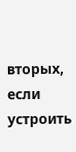вторых, если устроить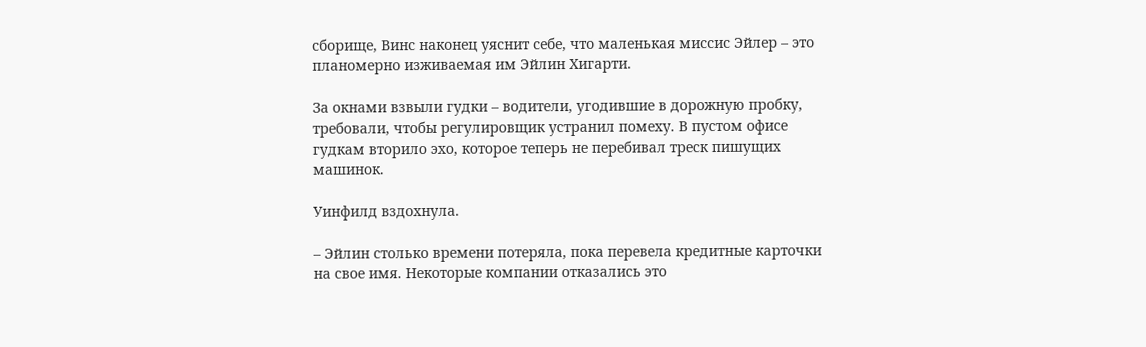сборище, Винс наконец уяснит себе, что маленькая миссис Эйлер – это планомерно изживаемая им Эйлин Хигарти.

За окнами взвыли гудки – водители, угодившие в дорожную пробку, требовали, чтобы регулировщик устранил помеху. В пустом офисе гудкам вторило эхо, которое теперь не перебивал треск пишущих машинок.

Уинфилд вздохнула.

– Эйлин столько времени потеряла, пока перевела кредитные карточки на свое имя. Некоторые компании отказались это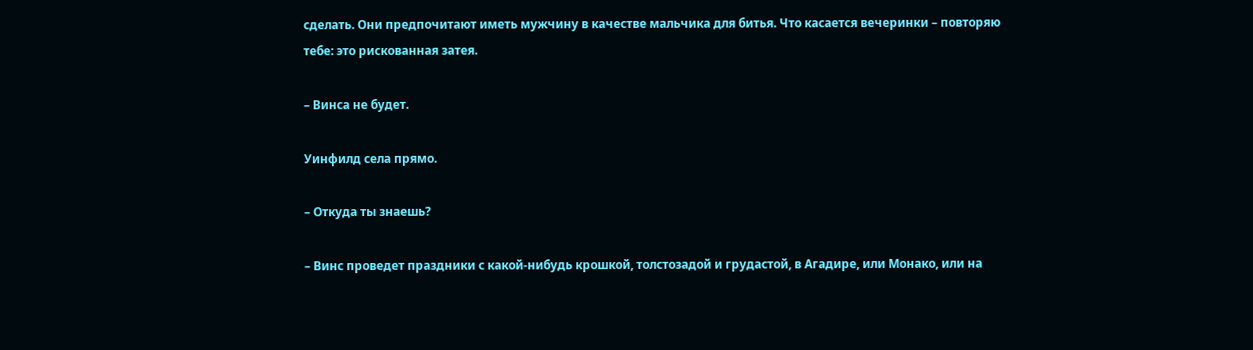сделать. Они предпочитают иметь мужчину в качестве мальчика для битья. Что касается вечеринки – повторяю тебе: это рискованная затея.

– Винса не будет.

Уинфилд села прямо.

– Откуда ты знаешь?

– Винс проведет праздники с какой-нибудь крошкой, толстозадой и грудастой, в Агадире, или Монако, или на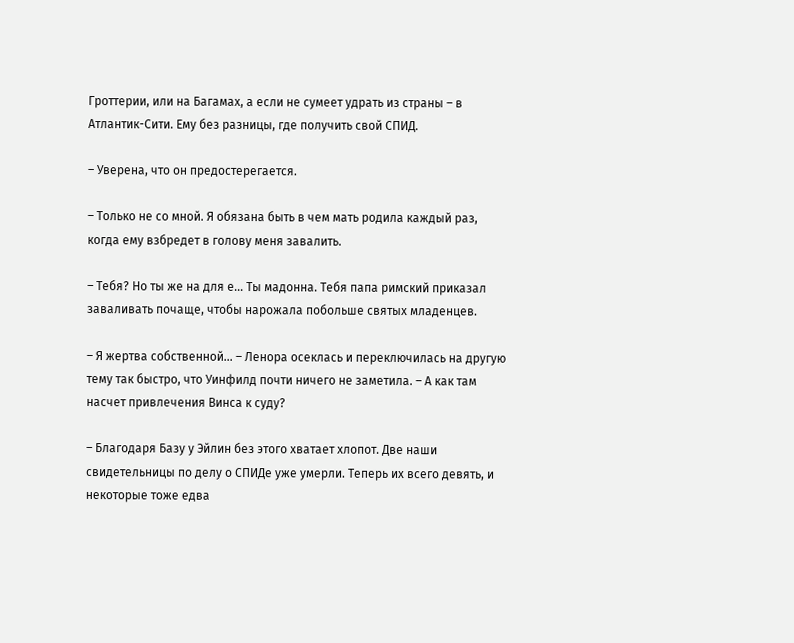Гроттерии, или на Багамах, а если не сумеет удрать из страны – в Атлантик-Сити. Ему без разницы, где получить свой СПИД.

– Уверена, что он предостерегается.

– Только не со мной. Я обязана быть в чем мать родила каждый раз, когда ему взбредет в голову меня завалить.

– Тебя? Но ты же на для е... Ты мадонна. Тебя папа римский приказал заваливать почаще, чтобы нарожала побольше святых младенцев.

– Я жертва собственной... – Ленора осеклась и переключилась на другую тему так быстро, что Уинфилд почти ничего не заметила. – А как там насчет привлечения Винса к суду?

– Благодаря Базу у Эйлин без этого хватает хлопот. Две наши свидетельницы по делу о СПИДе уже умерли. Теперь их всего девять, и некоторые тоже едва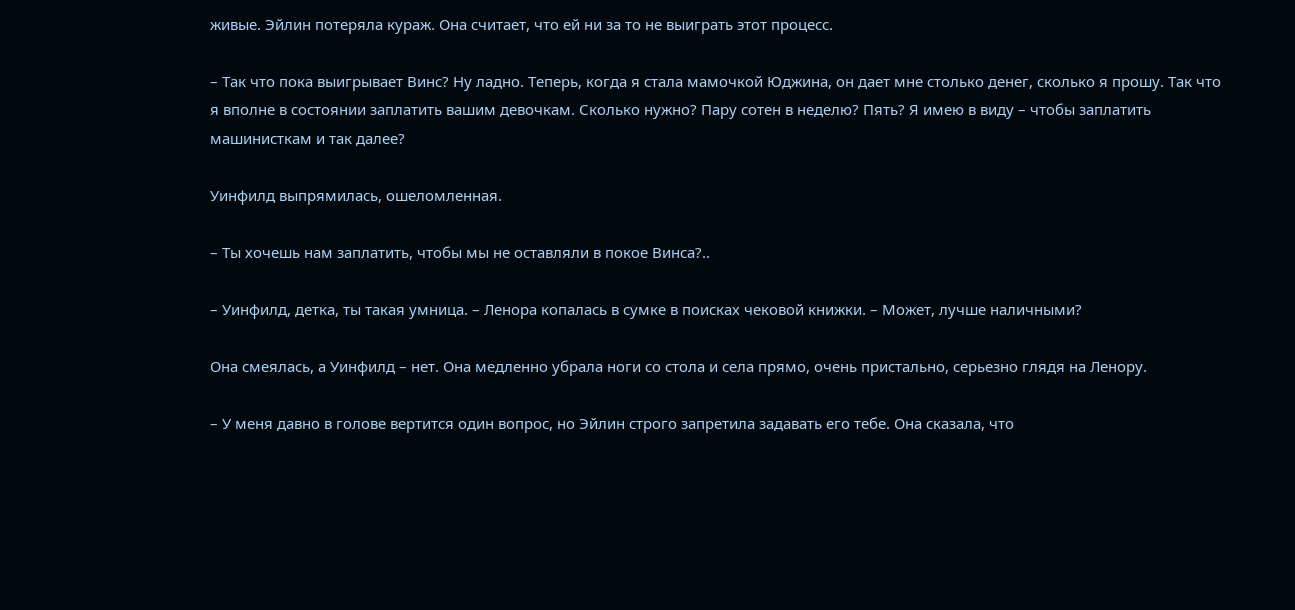живые. Эйлин потеряла кураж. Она считает, что ей ни за то не выиграть этот процесс.

– Так что пока выигрывает Винс? Ну ладно. Теперь, когда я стала мамочкой Юджина, он дает мне столько денег, сколько я прошу. Так что я вполне в состоянии заплатить вашим девочкам. Сколько нужно? Пару сотен в неделю? Пять? Я имею в виду – чтобы заплатить машинисткам и так далее?

Уинфилд выпрямилась, ошеломленная.

– Ты хочешь нам заплатить, чтобы мы не оставляли в покое Винса?..

– Уинфилд, детка, ты такая умница. – Ленора копалась в сумке в поисках чековой книжки. – Может, лучше наличными?

Она смеялась, а Уинфилд – нет. Она медленно убрала ноги со стола и села прямо, очень пристально, серьезно глядя на Ленору.

– У меня давно в голове вертится один вопрос, но Эйлин строго запретила задавать его тебе. Она сказала, что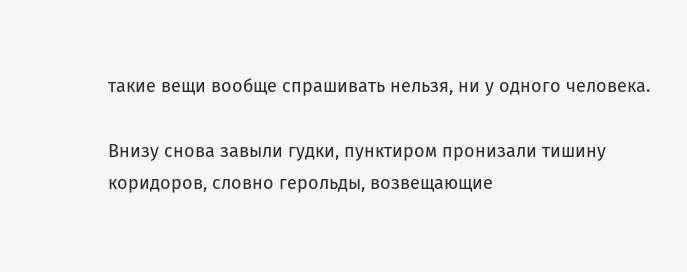такие вещи вообще спрашивать нельзя, ни у одного человека.

Внизу снова завыли гудки, пунктиром пронизали тишину коридоров, словно герольды, возвещающие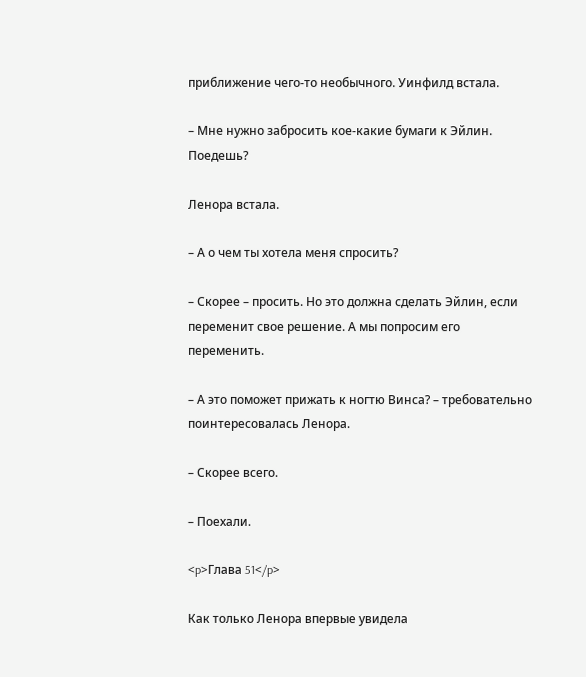приближение чего-то необычного. Уинфилд встала.

– Мне нужно забросить кое-какие бумаги к Эйлин. Поедешь?

Ленора встала.

– А о чем ты хотела меня спросить?

– Скорее – просить. Но это должна сделать Эйлин, если переменит свое решение. А мы попросим его переменить.

– А это поможет прижать к ногтю Винса? – требовательно поинтересовалась Ленора.

– Скорее всего.

– Поехали.

<p>Глава 51</p>

Как только Ленора впервые увидела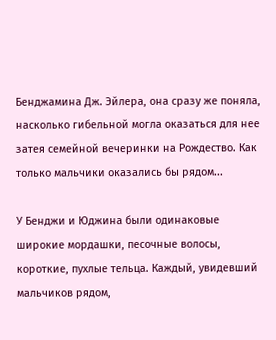Бенджамина Дж. Эйлера, она сразу же поняла, насколько гибельной могла оказаться для нее затея семейной вечеринки на Рождество. Как только мальчики оказались бы рядом...

У Бенджи и Юджина были одинаковые широкие мордашки, песочные волосы, короткие, пухлые тельца. Каждый, увидевший мальчиков рядом,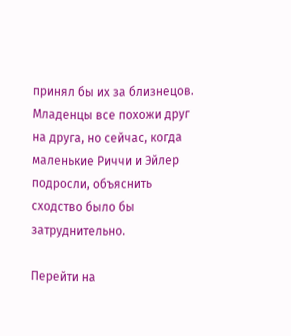принял бы их за близнецов. Младенцы все похожи друг на друга, но сейчас, когда маленькие Риччи и Эйлер подросли, объяснить сходство было бы затруднительно.

Перейти на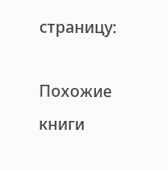страницу:

Похожие книги